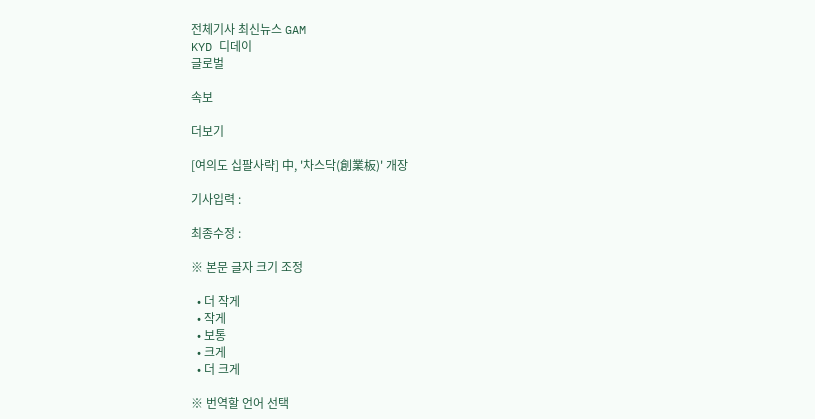전체기사 최신뉴스 GAM
KYD 디데이
글로벌

속보

더보기

[여의도 십팔사략] 中, '차스닥(創業板)' 개장

기사입력 :

최종수정 :

※ 본문 글자 크기 조정

  • 더 작게
  • 작게
  • 보통
  • 크게
  • 더 크게

※ 번역할 언어 선택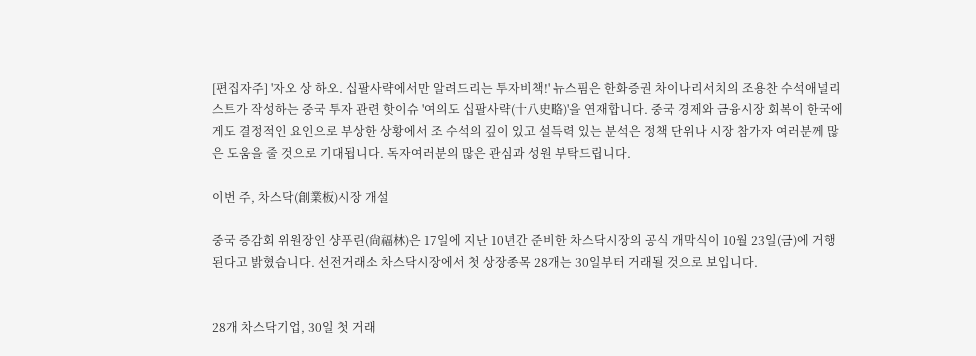[편집자주] '자오 상 하오. 십팔사략에서만 알려드리는 투자비책!' 뉴스핌은 한화증권 차이나리서치의 조용찬 수석애널리스트가 작성하는 중국 투자 관련 핫이슈 '여의도 십팔사략(十八史略)'을 연재합니다. 중국 경제와 금융시장 회복이 한국에게도 결정적인 요인으로 부상한 상황에서 조 수석의 깊이 있고 설득력 있는 분석은 정책 단위나 시장 참가자 여러분께 많은 도움을 줄 것으로 기대됩니다. 독자여러분의 많은 관심과 성원 부탁드립니다.

이번 주, 차스닥(創業板)시장 개설

중국 증감회 위원장인 샹푸린(尙福林)은 17일에 지난 10년간 준비한 차스닥시장의 공식 개막식이 10월 23일(금)에 거행된다고 밝혔습니다. 선전거래소 차스닥시장에서 첫 상장종목 28개는 30일부터 거래될 것으로 보입니다.


28개 차스닥기업, 30일 첫 거래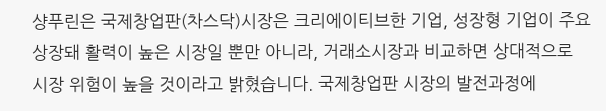샹푸린은 국제창업판(차스닥)시장은 크리에이티브한 기업, 성장형 기업이 주요 상장돼 활력이 높은 시장일 뿐만 아니라, 거래소시장과 비교하면 상대적으로 시장 위험이 높을 것이라고 밝혔습니다. 국제창업판 시장의 발전과정에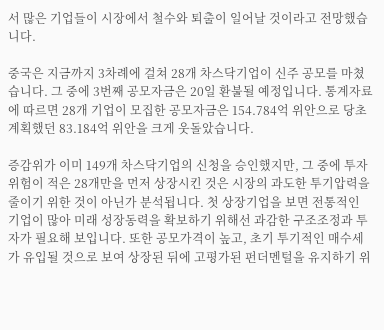서 많은 기업들이 시장에서 철수와 퇴출이 일어날 것이라고 전망했습니다.

중국은 지금까지 3차례에 걸쳐 28개 차스닥기업이 신주 공모를 마쳤습니다. 그 중에 3번째 공모자금은 20일 환불될 예정입니다. 통계자료에 따르면 28개 기업이 모집한 공모자금은 154.784억 위안으로 당초 계획했던 83.184억 위안을 크게 웃돌았습니다.

증감위가 이미 149개 차스닥기업의 신청을 승인했지만, 그 중에 투자위험이 적은 28개만을 먼저 상장시킨 것은 시장의 과도한 투기압력을 줄이기 위한 것이 아닌가 분석됩니다. 첫 상장기업을 보면 전통적인 기업이 많아 미래 성장동력을 확보하기 위해선 과감한 구조조정과 투자가 필요해 보입니다. 또한 공모가격이 높고, 초기 투기적인 매수세가 유입될 것으로 보여 상장된 뒤에 고평가된 펀더멘털을 유지하기 위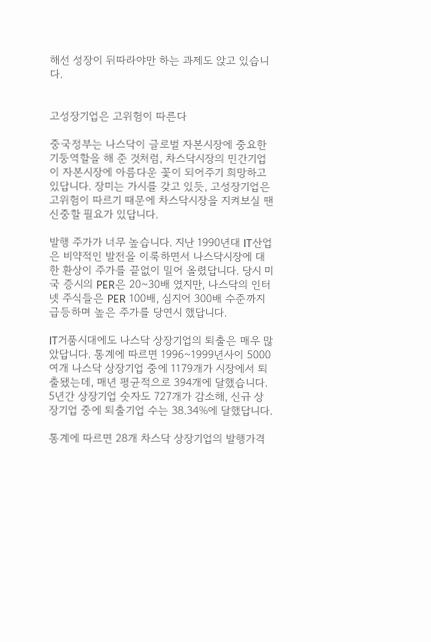해선 성장이 뒤따라야만 하는 과제도 앉고 있습니다.


고성장기업은 고위험이 따른다

중국정부는 나스닥이 글로벌 자본시장에 중요한 기둥역할을 해 준 것처럼, 차스닥시장의 민간기업이 자본시장에 아름다운 꽃이 되어주기 희망하고 있답니다. 장미는 가시를 갖고 있듯, 고성장기업은 고위험이 따르기 때문에 차스닥시장을 지켜보실 땐 신중할 필요가 있답니다.

발행 주가가 너무 높습니다. 지난 1990년대 IT산업은 비약적인 발전을 이룩하면서 나스닥시장에 대한 환상이 주가를 끝없이 밀어 올렸답니다. 당시 미국 증시의 PER은 20~30배 였지만, 나스닥의 인터넷 주식들은 PER 100배, 심지어 300배 수준까지 급등하며 높은 주가를 당연시 했답니다.

IT거품시대에도 나스닥 상장기업의 퇴출은 매우 많았답니다. 통계에 따르면 1996~1999년사이 5000여개 나스닥 상장기업 중에 1179개가 시장에서 퇴출됐는데, 매년 평균적으로 394개에 달했습니다. 5년간 상장기업 숫자도 727개가 감소해, 신규 상장기업 중에 퇴출기업 수는 38.34%에 달했답니다.

통계에 따르면 28개 차스닥 상장기업의 발행가격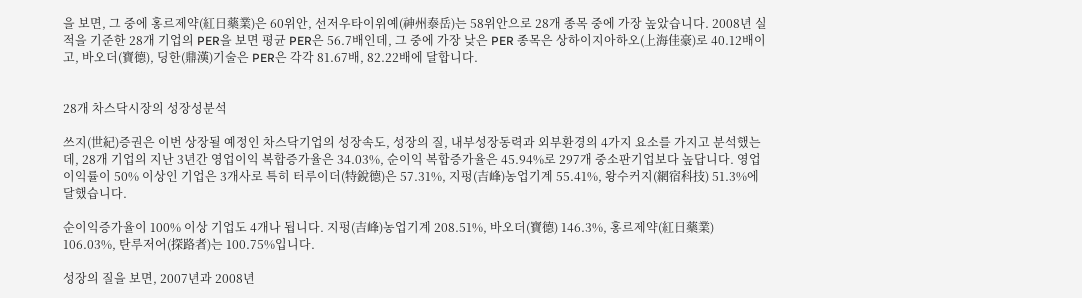을 보면, 그 중에 홍르제약(紅日藥業)은 60위안, 선저우타이위예(神州泰岳)는 58위안으로 28개 종목 중에 가장 높았습니다. 2008년 실적을 기준한 28개 기업의 PER을 보면 평균 PER은 56.7배인데, 그 중에 가장 낮은 PER 종목은 상하이지아하오(上海佳豪)로 40.12배이고, 바오더(寶德), 딩한(鼎漢)기술은 PER은 각각 81.67배, 82.22배에 달합니다.


28개 차스닥시장의 성장성분석

쓰지(世紀)증권은 이번 상장될 예정인 차스닥기업의 성장속도, 성장의 질, 내부성장동력과 외부환경의 4가지 요소를 가지고 분석했는데, 28개 기업의 지난 3년간 영업이익 복합증가율은 34.03%, 순이익 복합증가율은 45.94%로 297개 중소판기업보다 높답니다. 영업이익률이 50% 이상인 기업은 3개사로 특히 터루이더(特銳德)은 57.31%, 지펑(吉峰)농업기계 55.41%, 왕수커지(網宿科技) 51.3%에 달했습니다.

순이익증가율이 100% 이상 기업도 4개나 됩니다. 지펑(吉峰)농업기계 208.51%, 바오더(寶德) 146.3%, 홍르제약(紅日藥業) 106.03%, 탄루저어(探路者)는 100.75%입니다.

성장의 질을 보면, 2007년과 2008년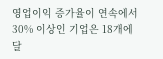영업이익 증가율이 연속에서 30% 이상인 기업은 18개에 달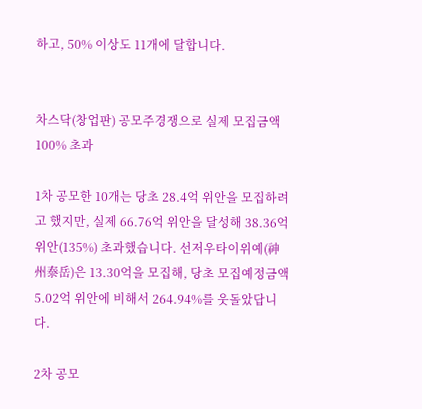하고, 50% 이상도 11개에 달합니다.


차스닥(창업판) 공모주경쟁으로 실제 모집금액 100% 초과

1차 공모한 10개는 당초 28.4억 위안을 모집하려고 했지만, 실제 66.76억 위안을 달성해 38.36억 위안(135%) 초과했습니다. 선저우타이위예(神州泰岳)은 13.30억을 모집해, 당초 모집예정금액 5.02억 위안에 비해서 264.94%를 웃돌았답니다.

2차 공모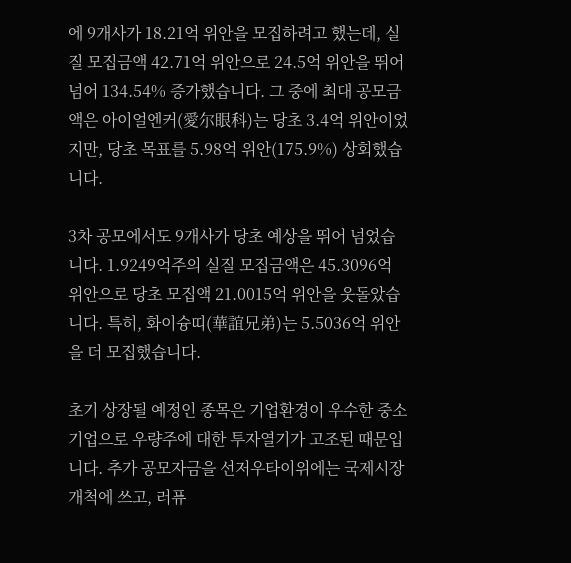에 9개사가 18.21억 위안을 모집하려고 했는데, 실질 모집금액 42.71억 위안으로 24.5억 위안을 뛰어넘어 134.54% 증가했습니다. 그 중에 최대 공모금액은 아이얼엔커(愛尔眼科)는 당초 3.4억 위안이었지만, 당초 목표를 5.98억 위안(175.9%) 상회했습니다.

3차 공모에서도 9개사가 당초 예상을 뛰어 넘었습니다. 1.9249억주의 실질 모집금액은 45.3096억 위안으로 당초 모집액 21.0015억 위안을 웃돌았습니다. 특히, 화이슝띠(華誼兄弟)는 5.5036억 위안을 더 모집했습니다.

초기 상장될 예정인 종목은 기업환경이 우수한 중소기업으로 우량주에 대한 투자열기가 고조된 때문입니다. 추가 공모자금을 선저우타이위에는 국제시장 개척에 쓰고, 러퓨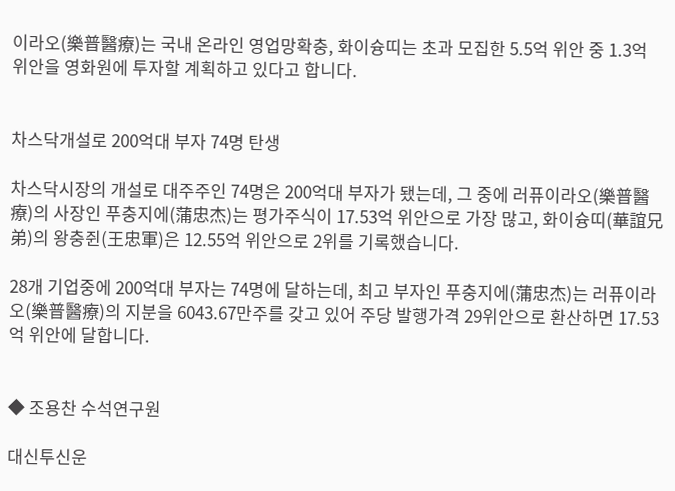이라오(樂普醫療)는 국내 온라인 영업망확충, 화이슝띠는 초과 모집한 5.5억 위안 중 1.3억 위안을 영화원에 투자할 계획하고 있다고 합니다.


차스닥개설로 200억대 부자 74명 탄생

차스닥시장의 개설로 대주주인 74명은 200억대 부자가 됐는데, 그 중에 러퓨이라오(樂普醫療)의 사장인 푸충지에(蒲忠杰)는 평가주식이 17.53억 위안으로 가장 많고, 화이슝띠(華誼兄弟)의 왕충쥔(王忠軍)은 12.55억 위안으로 2위를 기록했습니다.

28개 기업중에 200억대 부자는 74명에 달하는데, 최고 부자인 푸충지에(蒲忠杰)는 러퓨이라오(樂普醫療)의 지분을 6043.67만주를 갖고 있어 주당 발행가격 29위안으로 환산하면 17.53억 위안에 달합니다.


◆ 조용찬 수석연구원

대신투신운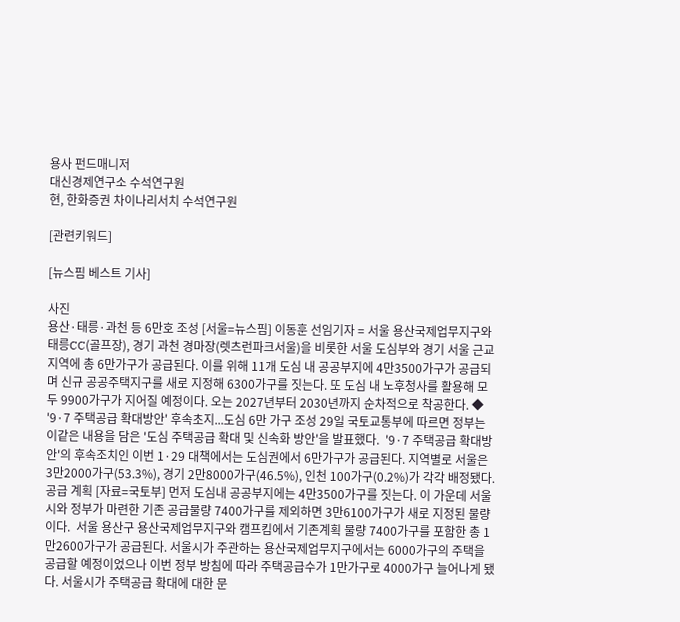용사 펀드매니저
대신경제연구소 수석연구원
현, 한화증권 차이나리서치 수석연구원

[관련키워드]

[뉴스핌 베스트 기사]

사진
용산·태릉·과천 등 6만호 조성 [서울=뉴스핌] 이동훈 선임기자 = 서울 용산국제업무지구와 태릉CC(골프장), 경기 과천 경마장(렛츠런파크서울)을 비롯한 서울 도심부와 경기 서울 근교지역에 총 6만가구가 공급된다. 이를 위해 11개 도심 내 공공부지에 4만3500가구가 공급되며 신규 공공주택지구를 새로 지정해 6300가구를 짓는다. 또 도심 내 노후청사를 활용해 모두 9900가구가 지어질 예정이다. 오는 2027년부터 2030년까지 순차적으로 착공한다. ◆ '9·7 주택공급 확대방안' 후속초지...도심 6만 가구 조성 29일 국토교통부에 따르면 정부는 이같은 내용을 담은 '도심 주택공급 확대 및 신속화 방안'을 발표했다.  '9·7 주택공급 확대방안'의 후속조치인 이번 1·29 대책에서는 도심권에서 6만가구가 공급된다. 지역별로 서울은 3만2000가구(53.3%), 경기 2만8000가구(46.5%), 인천 100가구(0.2%)가 각각 배정됐다.  공급 계획 [자료=국토부] 먼저 도심내 공공부지에는 4만3500가구를 짓는다. 이 가운데 서울시와 정부가 마련한 기존 공급물량 7400가구를 제외하면 3만6100가구가 새로 지정된 물량이다.  서울 용산구 용산국제업무지구와 캠프킴에서 기존계획 물량 7400가구를 포함한 총 1만2600가구가 공급된다. 서울시가 주관하는 용산국제업무지구에서는 6000가구의 주택을 공급할 예정이었으나 이번 정부 방침에 따라 주택공급수가 1만가구로 4000가구 늘어나게 됐다. 서울시가 주택공급 확대에 대한 문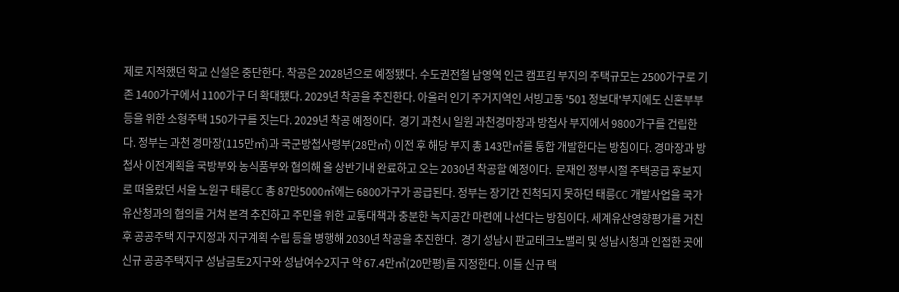제로 지적했던 학교 신설은 중단한다. 착공은 2028년으로 예정됐다. 수도권전철 남영역 인근 캠프킴 부지의 주택규모는 2500가구로 기존 1400가구에서 1100가구 더 확대됐다. 2029년 착공을 추진한다. 아울러 인기 주거지역인 서빙고동 '501 정보대'부지에도 신혼부부 등을 위한 소형주택 150가구를 짓는다. 2029년 착공 예정이다.  경기 과천시 일원 과천경마장과 방첩사 부지에서 9800가구를 건립한다. 정부는 과천 경마장(115만㎡)과 국군방첩사령부(28만㎡) 이전 후 해당 부지 총 143만㎡를 통합 개발한다는 방침이다. 경마장과 방첩사 이전계획을 국방부와 농식품부와 협의해 올 상반기내 완료하고 오는 2030년 착공할 예정이다.  문재인 정부시절 주택공급 후보지로 떠올랐던 서울 노원구 태릉CC 총 87만5000㎡에는 6800가구가 공급된다. 정부는 장기간 진척되지 못하던 태릉CC 개발사업을 국가유산청과의 협의를 거쳐 본격 추진하고 주민을 위한 교통대책과 충분한 녹지공간 마련에 나선다는 방침이다. 세계유산영향평가를 거친 후 공공주택 지구지정과 지구계획 수립 등을 병행해 2030년 착공을 추진한다.  경기 성남시 판교테크노밸리 및 성남시청과 인접한 곳에 신규 공공주택지구 성남금토2지구와 성남여수2지구 약 67.4만㎡(20만평)를 지정한다. 이들 신규 택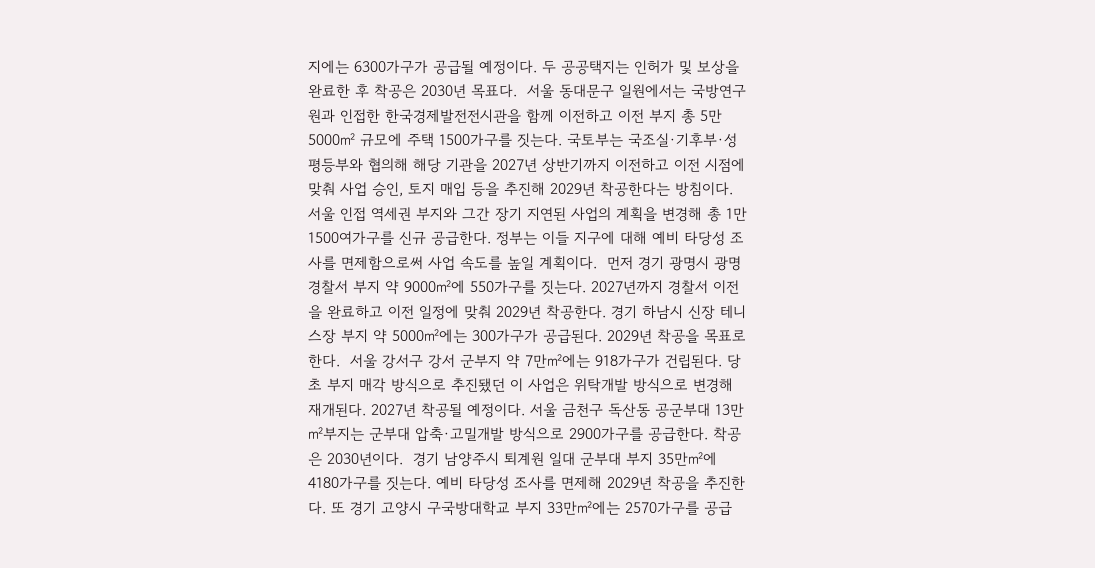지에는 6300가구가 공급될 예정이다. 두 공공택지는 인허가 및 보상을 완료한 후 착공은 2030년 목표다.  서울 동대문구 일원에서는 국방연구원과 인접한 한국경제발전전시관을 함께 이전하고 이전 부지 총 5만5000㎡ 규모에 주택 1500가구를 짓는다. 국토부는 국조실·기후부·성평등부와 협의해 해당 기관을 2027년 상반기까지 이전하고 이전 시점에 맞춰 사업 승인, 토지 매입 등을 추진해 2029년 착공한다는 방침이다.   서울 인접 역세권 부지와 그간 장기 지연된 사업의 계획을 변경해 총 1만1500여가구를 신규 공급한다. 정부는 이들 지구에 대해 예비 타당성 조사를 면제함으로써 사업 속도를 높일 계획이다.  먼저 경기 광명시 광명경찰서 부지 약 9000㎡에 550가구를 짓는다. 2027년까지 경찰서 이전을 완료하고 이전 일정에 맞춰 2029년 착공한다. 경기 하남시 신장 테니스장 부지 약 5000㎡에는 300가구가 공급된다. 2029년 착공을 목표로 한다.  서울 강서구 강서 군부지 약 7만㎡에는 918가구가 건립된다. 당초 부지 매각 방식으로 추진됐던 이 사업은 위탁개발 방식으로 변경해 재개된다. 2027년 착공될 예정이다. 서울 금천구 독산동 공군부대 13만㎡부지는 군부대 압축·고밀개발 방식으로 2900가구를 공급한다. 착공은 2030년이다.  경기 남양주시 퇴계원 일대 군부대 부지 35만㎡에 4180가구를 짓는다. 예비 타당성 조사를 면제해 2029년 착공을 추진한다. 또 경기 고양시 구국방대학교 부지 33만㎡에는 2570가구를 공급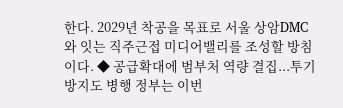한다. 2029년 착공을 목표로 서울 상암DMC와 잇는 직주근접 미디어밸리를 조성할 방침이다. ◆ 공급확대에 범부처 역량 결집...투기 방지도 병행 정부는 이번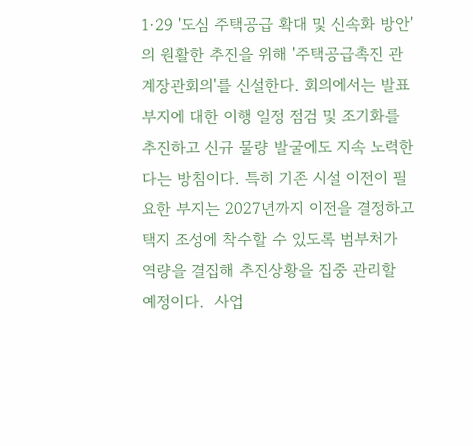1·29 '도심 주택공급 확대 및 신속화 방안'의 원활한 추진을 위해 '주택공급촉진 관계장관회의'를 신설한다. 회의에서는 발표 부지에 대한 이행 일정 점검 및 조기화를 추진하고 신규 물량 발굴에도 지속 노력한다는 방침이다. 특히 기존 시설 이전이 필요한 부지는 2027년까지 이전을 결정하고 택지 조성에 착수할 수 있도록 범부처가 역량을 결집해 추진상황을 집중 관리할 예정이다.  사업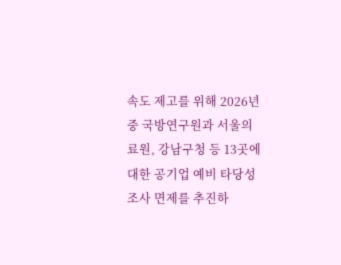속도 제고를 위해 2026년 중 국방연구원과 서울의료원, 강남구청 등 13곳에 대한 공기업 예비 타당성 조사 면제를 추진하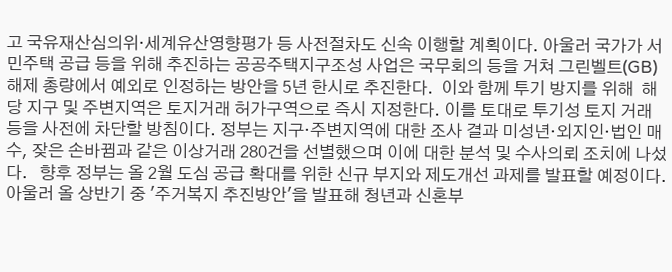고 국유재산심의위·세계유산영향평가 등 사전절차도 신속 이행할 계획이다. 아울러 국가가 서민주택 공급 등을 위해 추진하는 공공주택지구조성 사업은 국무회의 등을 거쳐 그린벨트(GB) 해제 총량에서 예외로 인정하는 방안을 5년 한시로 추진한다.  이와 함께 투기 방지를 위해  해당 지구 및 주변지역은 토지거래 허가구역으로 즉시 지정한다. 이를 토대로 투기성 토지 거래 등을 사전에 차단할 방침이다. 정부는 지구·주변지역에 대한 조사 결과 미성년·외지인·법인 매수, 잦은 손바뀜과 같은 이상거래 280건을 선별했으며 이에 대한 분석 및 수사의뢰 조치에 나섰다.   향후 정부는 올 2월 도심 공급 확대를 위한 신규 부지와 제도개선 과제를 발표할 예정이다. 아울러 올 상반기 중 '주거복지 추진방안'을 발표해 청년과 신혼부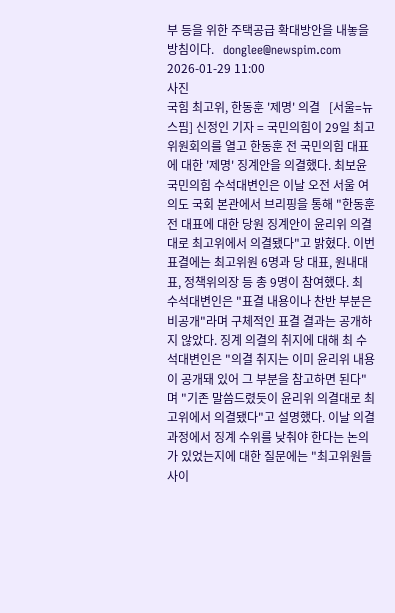부 등을 위한 주택공급 확대방안을 내놓을 방침이다.   donglee@newspim.com 2026-01-29 11:00
사진
국힘 최고위, 한동훈 '제명' 의결   [서울=뉴스핌] 신정인 기자 = 국민의힘이 29일 최고위원회의를 열고 한동훈 전 국민의힘 대표에 대한 '제명' 징계안을 의결했다. 최보윤 국민의힘 수석대변인은 이날 오전 서울 여의도 국회 본관에서 브리핑을 통해 "한동훈 전 대표에 대한 당원 징계안이 윤리위 의결대로 최고위에서 의결됐다"고 밝혔다. 이번 표결에는 최고위원 6명과 당 대표, 원내대표, 정책위의장 등 총 9명이 참여했다. 최 수석대변인은 "표결 내용이나 찬반 부분은 비공개"라며 구체적인 표결 결과는 공개하지 않았다. 징계 의결의 취지에 대해 최 수석대변인은 "의결 취지는 이미 윤리위 내용이 공개돼 있어 그 부분을 참고하면 된다"며 "기존 말씀드렸듯이 윤리위 의결대로 최고위에서 의결됐다"고 설명했다. 이날 의결 과정에서 징계 수위를 낮춰야 한다는 논의가 있었는지에 대한 질문에는 "최고위원들 사이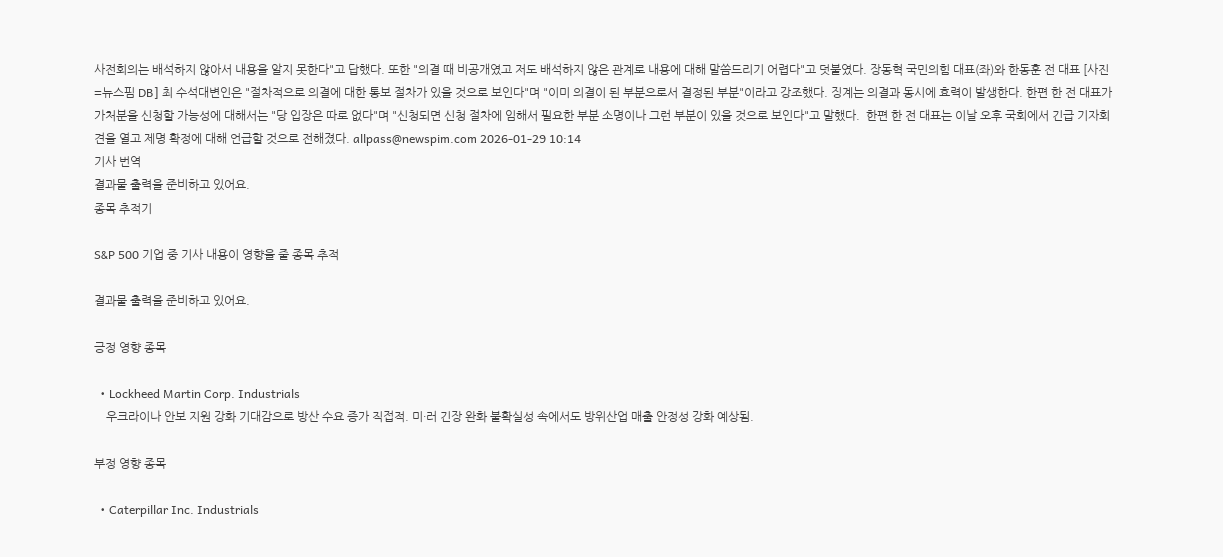사전회의는 배석하지 않아서 내용을 알지 못한다"고 답했다. 또한 "의결 때 비공개였고 저도 배석하지 않은 관계로 내용에 대해 말씀드리기 어렵다"고 덧붙였다. 장동혁 국민의힘 대표(좌)와 한동훈 전 대표 [사진=뉴스핌 DB] 최 수석대변인은 "절차적으로 의결에 대한 통보 절차가 있을 것으로 보인다"며 "이미 의결이 된 부분으로서 결정된 부분"이라고 강조했다. 징계는 의결과 동시에 효력이 발생한다. 한편 한 전 대표가 가처분을 신청할 가능성에 대해서는 "당 입장은 따로 없다"며 "신청되면 신청 절차에 임해서 필요한 부분 소명이나 그런 부분이 있을 것으로 보인다"고 말했다.  한편 한 전 대표는 이날 오후 국회에서 긴급 기자회견을 열고 제명 확정에 대해 언급할 것으로 전해졌다. allpass@newspim.com 2026-01-29 10:14
기사 번역
결과물 출력을 준비하고 있어요.
종목 추적기

S&P 500 기업 중 기사 내용이 영향을 줄 종목 추적

결과물 출력을 준비하고 있어요.

긍정 영향 종목

  • Lockheed Martin Corp. Industrials
    우크라이나 안보 지원 강화 기대감으로 방산 수요 증가 직접적. 미·러 긴장 완화 불확실성 속에서도 방위산업 매출 안정성 강화 예상됨.

부정 영향 종목

  • Caterpillar Inc. Industrials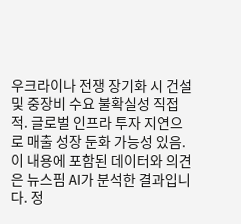우크라이나 전쟁 장기화 시 건설 및 중장비 수요 불확실성 직접적. 글로벌 인프라 투자 지연으로 매출 성장 둔화 가능성 있음.
이 내용에 포함된 데이터와 의견은 뉴스핌 AI가 분석한 결과입니다. 정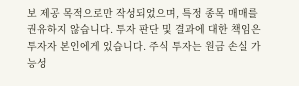보 제공 목적으로만 작성되었으며, 특정 종목 매매를 권유하지 않습니다. 투자 판단 및 결과에 대한 책임은 투자자 본인에게 있습니다. 주식 투자는 원금 손실 가능성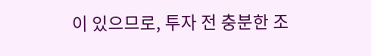이 있으므로, 투자 전 충분한 조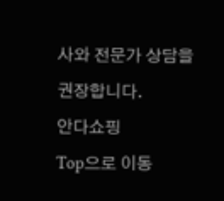사와 전문가 상담을 권장합니다.
안다쇼핑
Top으로 이동